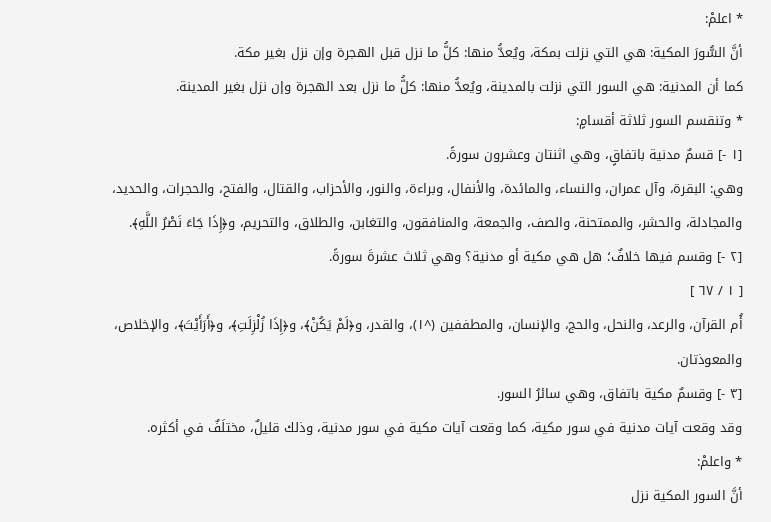* اعلمْ:
أنَّ السُّورَ المكية: هي التي نزلت بمكة، ويُعدُّ منها: كلُّ ما نزل قبل الهجرة وإن نزل بغير مكة.
كما أن المدنية: هي السور التي نزلت بالمدينة، ويُعدُّ منها: كلُّ ما نزل بعد الهجرة وإن نزل بغير المدينة.
* وتنقسم السور ثلاثة أقسامٍ:
[١ -] قسمٌ مدنية باتفاقٍ، وهي اثنتان وعشرون سورةً.
وهي: البقرة، وآل عمران، والنساء، والمائدة، والأنفال، وبراءة، والنور، والأحزاب، والقتال، والفتح، والحجرات، والحديد، والمجادلة، والحشر، والممتحنة، والصف، والجمعة، والمنافقون، والتغابن، والطلاق، والتحريم، و﴿إِذَا جَاءَ نَصْرُ اللَّهِ﴾.
[٢ -] وقسم فيها خلافٌ؛ هل هي مكية أو مدنية؟ وهي ثلاث عشرةَ سورةً.
[ ١ / ٦٧ ]
أُم القرآن، والرعد، والنحل، والحج، والإنسان، والمطففين (^١)، والقدر، و﴿لَمْ يَكُنْ﴾، و﴿إِذَا زُلْزِلَتِ﴾، و﴿أَرَأَيْتَ﴾، والإخلاص، والمعوذتان.
[٣ -] وقسمٌ مكية باتفاق، وهي سائرُ السور.
وقد وقعت آيات مدنية في سور مكية، كما وقعت آيات مكية في سور مدنية، وذلك قليلٌ، مختلَفٌ في أكثره.
* واعلمْ:
أنَّ السور المكية نزل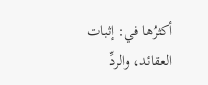أكثرُها في: إثبات العقائد، والردِّ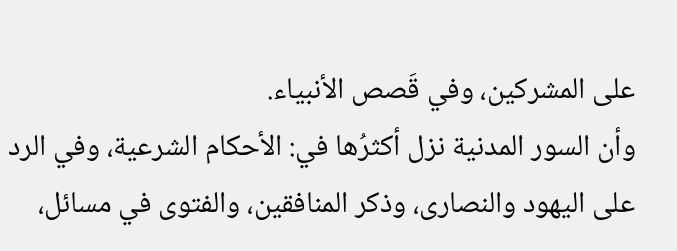على المشركين، وفي قَصص الأنبياء.
وأن السور المدنية نزل أكثرُها في: الأحكام الشرعية، وفي الرد على اليهود والنصارى، وذكر المنافقين، والفتوى في مسائل،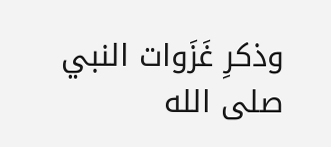وذكرِ غَزَوات النبي صلى الله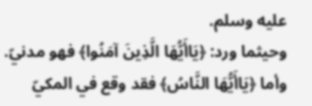عليه وسلم.
وحيثما ورد: ﴿يَاأَيُّهَا الَّذِينَ آمَنُوا﴾ فهو مدنيّ.
وأما ﴿يَاأَيُّهَا النَّاسُ﴾ فقد وقع في المكيّ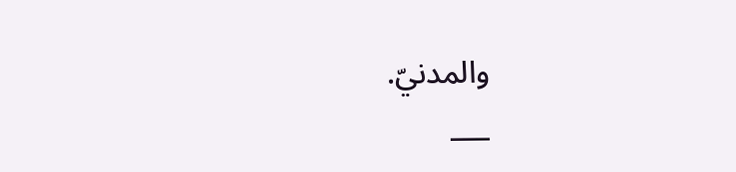والمدنيّ.
___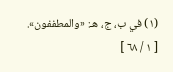(١) في ب، ج، هـ: «والمطففون».
[ ١ / ٦٨ ]